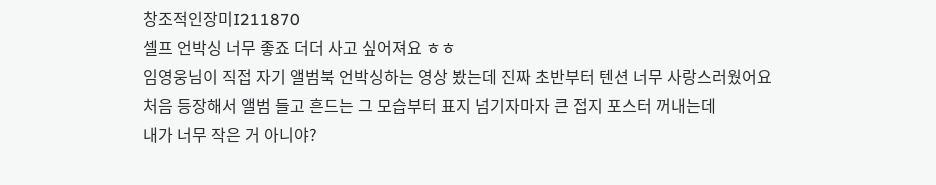창조적인장미I211870
셀프 언박싱 너무 좋죠 더더 사고 싶어져요 ㅎㅎ
임영웅님이 직접 자기 앨범북 언박싱하는 영상 봤는데 진짜 초반부터 텐션 너무 사랑스러웠어요
처음 등장해서 앨범 들고 흔드는 그 모습부터 표지 넘기자마자 큰 접지 포스터 꺼내는데
내가 너무 작은 거 아니야?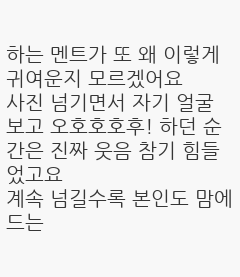하는 멘트가 또 왜 이렇게 귀여운지 모르겠어요
사진 넘기면서 자기 얼굴 보고 오호호호후! 하던 순간은 진짜 웃음 참기 힘들었고요
계속 넘길수록 본인도 맘에 드는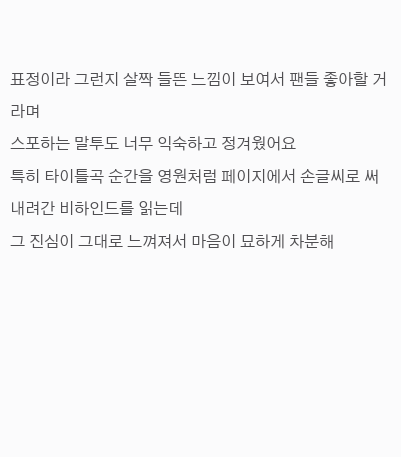표정이라 그런지 살짝 들뜬 느낌이 보여서 팬들 좋아할 거라며
스포하는 말투도 너무 익숙하고 정겨웠어요
특히 타이틀곡 순간을 영원처럼 페이지에서 손글씨로 써 내려간 비하인드를 읽는데
그 진심이 그대로 느껴져서 마음이 묘하게 차분해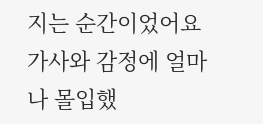지는 순간이었어요
가사와 감정에 얼마나 몰입했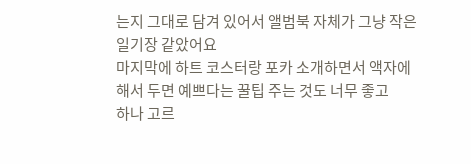는지 그대로 담겨 있어서 앨범북 자체가 그냥 작은 일기장 같았어요
마지막에 하트 코스터랑 포카 소개하면서 액자에 해서 두면 예쁘다는 꿀팁 주는 것도 너무 좋고
하나 고르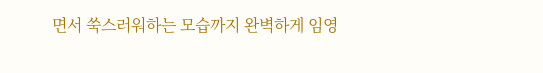면서 쑥스러워하는 모습까지 완벽하게 임영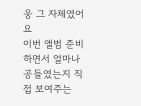웅 그 자체였어요
이번 앨범 준비하면서 얼마나 공들였는지 직접 보여주는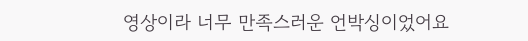영상이라 너무 만족스러운 언박싱이었어요